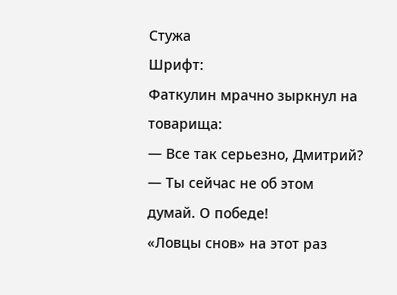Стужа
Шрифт:
Фаткулин мрачно зыркнул на товарища:
— Все так серьезно, Дмитрий?
— Ты сейчас не об этом думай. О победе!
«Ловцы снов» на этот раз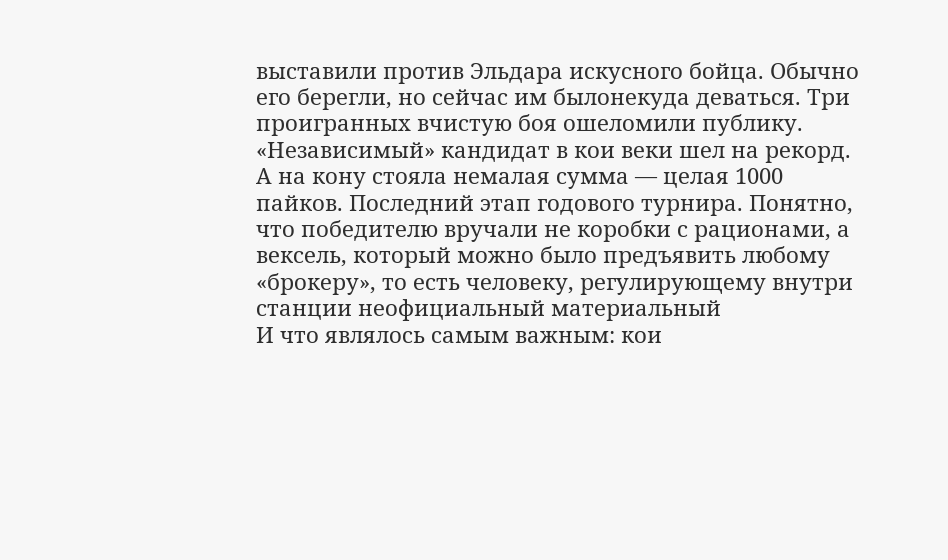выставили против Эльдара искусного бойца. Обычно его берегли, но сейчас им былонекуда деваться. Три проигранных вчистую боя ошеломили публику. «Независимый» кандидат в кои веки шел на рекорд. А на кону стояла немалая сумма — целая 1000 пайков. Последний этап годового турнира. Понятно, что победителю вручали не коробки с рационами, а вексель, который можно было предъявить любому «брокеру», то есть человеку, регулирующему внутри станции неофициальный материальный
И что являлось самым важным: кои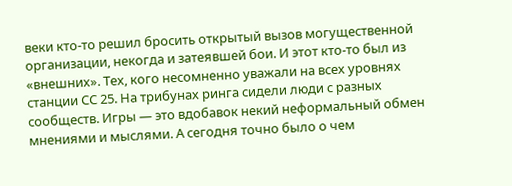веки кто-то решил бросить открытый вызов могущественной организации, некогда и затеявшей бои. И этот кто-то был из «внешних». Тех, кого несомненно уважали на всех уровнях станции СС 25. На трибунах ринга сидели люди с разных сообществ. Игры — это вдобавок некий неформальный обмен мнениями и мыслями. А сегодня точно было о чем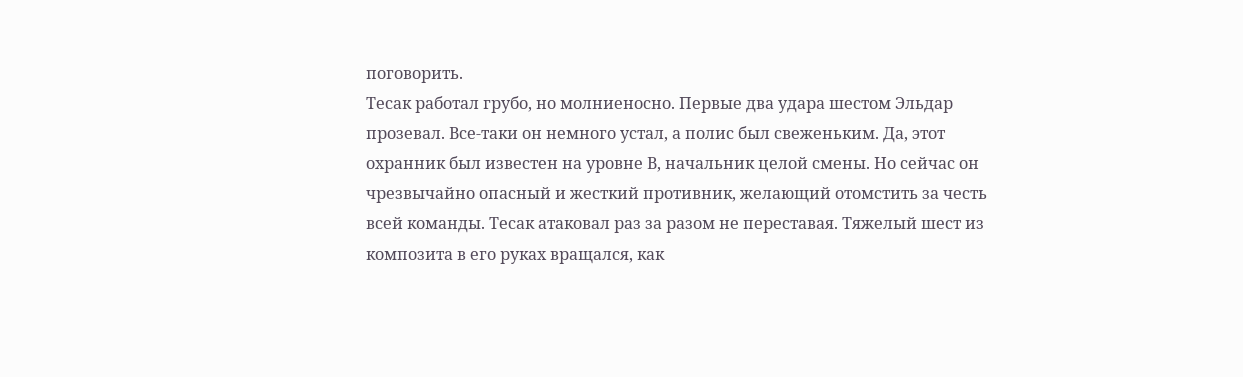поговорить.
Тесак работал грубо, но молниеносно. Первые два удара шестом Эльдар прозевал. Все-таки он немного устал, а полис был свеженьким. Да, этот охранник был известен на уровне В, начальник целой смены. Но сейчас он чрезвычайно опасный и жесткий противник, желающий отомстить за честь всей команды. Тесак атаковал раз за разом не переставая. Тяжелый шест из композита в его руках вращался, как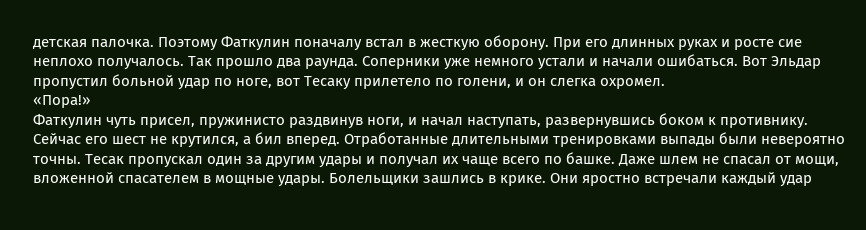детская палочка. Поэтому Фаткулин поначалу встал в жесткую оборону. При его длинных руках и росте сие неплохо получалось. Так прошло два раунда. Соперники уже немного устали и начали ошибаться. Вот Эльдар пропустил больной удар по ноге, вот Тесаку прилетело по голени, и он слегка охромел.
«Пора!»
Фаткулин чуть присел, пружинисто раздвинув ноги, и начал наступать, развернувшись боком к противнику. Сейчас его шест не крутился, а бил вперед. Отработанные длительными тренировками выпады были невероятно точны. Тесак пропускал один за другим удары и получал их чаще всего по башке. Даже шлем не спасал от мощи, вложенной спасателем в мощные удары. Болельщики зашлись в крике. Они яростно встречали каждый удар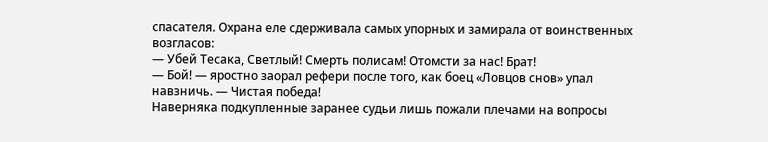спасателя. Охрана еле сдерживала самых упорных и замирала от воинственных возгласов:
— Убей Тесака, Светлый! Смерть полисам! Отомсти за нас! Брат!
— Бой! — яростно заорал рефери после того, как боец «Ловцов снов» упал навзничь. — Чистая победа!
Наверняка подкупленные заранее судьи лишь пожали плечами на вопросы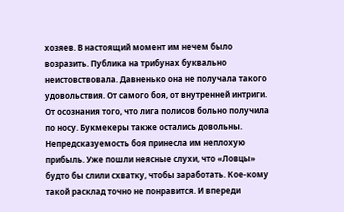хозяев. В настоящий момент им нечем было возразить. Публика на трибунах буквально неистовствовала. Давненько она не получала такого удовольствия. От самого боя, от внутренней интриги. От осознания того, что лига полисов больно получила по носу. Букмекеры также остались довольны. Непредсказуемость боя принесла им неплохую прибыль. Уже пошли неясные слухи, что «Ловцы» будто бы слили схватку, чтобы заработать. Кое-кому такой расклад точно не понравится. И впереди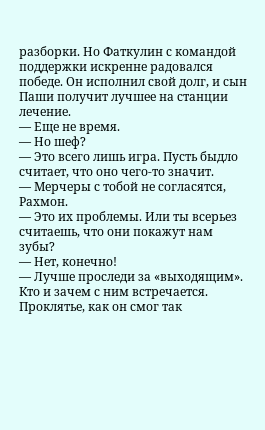разборки. Но Фаткулин с командой поддержки искренне радовался победе. Он исполнил свой долг, и сын Паши получит лучшее на станции лечение.
— Еще не время.
— Но шеф?
— Это всего лишь игра. Пусть быдло считает, что оно чего-то значит.
— Мерчеры с тобой не согласятся, Рахмон.
— Это их проблемы. Или ты всерьез считаешь, что они покажут нам зубы?
— Нет, конечно!
— Лучше проследи за «выходящим». Кто и зачем с ним встречается. Проклятье, как он смог так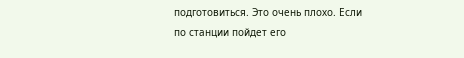подготовиться. Это очень плохо. Если по станции пойдет его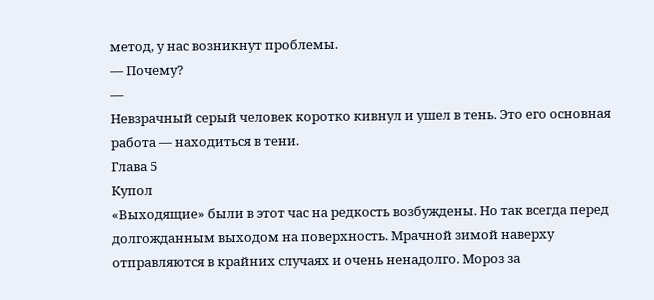метод, у нас возникнут проблемы.
— Почему?
—
Невзрачный серый человек коротко кивнул и ушел в тень. Это его основная работа — находиться в тени.
Глава 5
Купол
«Выходящие» были в этот час на редкость возбуждены. Но так всегда перед долгожданным выходом на поверхность. Мрачной зимой наверху отправляются в крайних случаях и очень ненадолго. Мороз за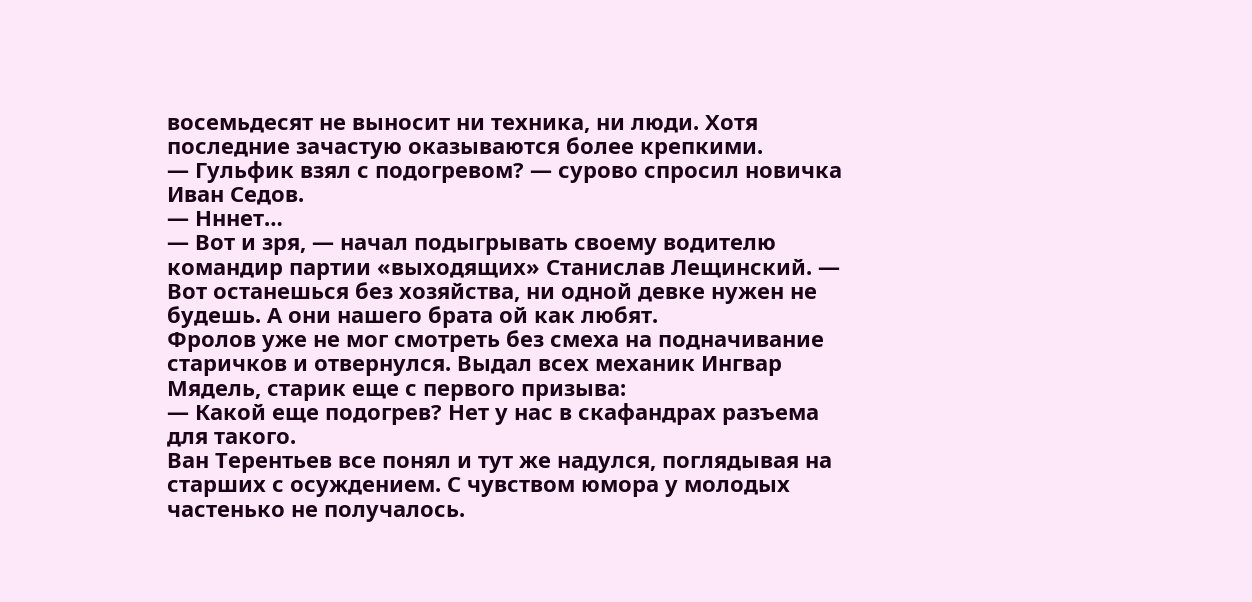восемьдесят не выносит ни техника, ни люди. Хотя последние зачастую оказываются более крепкими.
— Гульфик взял с подогревом? — сурово спросил новичка Иван Седов.
— Нннет…
— Вот и зря, — начал подыгрывать своему водителю командир партии «выходящих» Станислав Лещинский. — Вот останешься без хозяйства, ни одной девке нужен не будешь. А они нашего брата ой как любят.
Фролов уже не мог смотреть без смеха на подначивание старичков и отвернулся. Выдал всех механик Ингвар Мядель, старик еще с первого призыва:
— Какой еще подогрев? Нет у нас в скафандрах разъема для такого.
Ван Терентьев все понял и тут же надулся, поглядывая на старших с осуждением. С чувством юмора у молодых частенько не получалось.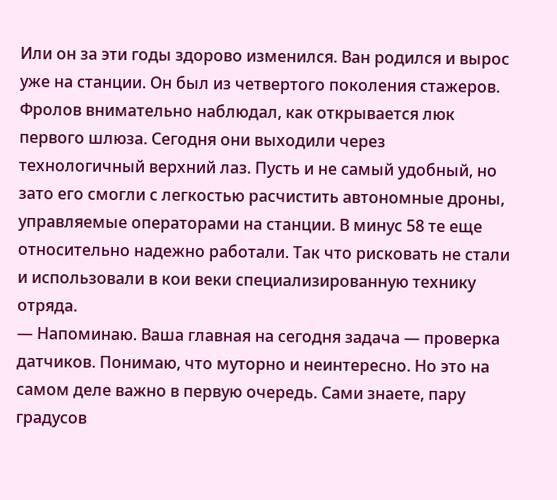Или он за эти годы здорово изменился. Ван родился и вырос уже на станции. Он был из четвертого поколения стажеров.
Фролов внимательно наблюдал, как открывается люк первого шлюза. Сегодня они выходили через технологичный верхний лаз. Пусть и не самый удобный, но зато его смогли с легкостью расчистить автономные дроны, управляемые операторами на станции. В минус 58 те еще относительно надежно работали. Так что рисковать не стали и использовали в кои веки специализированную технику отряда.
— Напоминаю. Ваша главная на сегодня задача — проверка датчиков. Понимаю, что муторно и неинтересно. Но это на самом деле важно в первую очередь. Сами знаете, пару градусов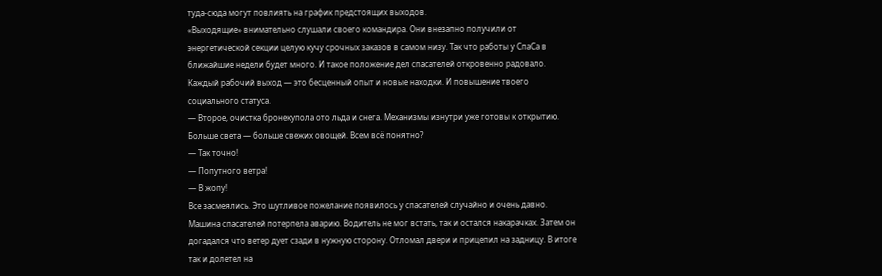туда-сюда могут повлиять на график предстоящих выходов.
«Выходящие» внимательно слушали своего командира. Они внезапно получили от энергетической секции целую кучу срочных заказов в самом низу. Так что работы у СпаСа в ближайшие недели будет много. И такое положение дел спасателей откровенно радовало. Каждый рабочий выход — это бесценный опыт и новые находки. И повышение твоего социального статуса.
— Второе, очистка бронекупола ото льда и снега. Механизмы изнутри уже готовы к открытию. Больше света — больше свежих овощей. Всем всё понятно?
— Так точно!
— Попутного ветра!
— В жопу!
Все засмеялись. Это шутливое пожелание появилось у спасателей случайно и очень давно. Машина спасателей потерпела аварию. Водитель не мог встать, так и остался накарачках. Затем он догадался что ветер дует сзади в нужную сторону. Отломал двери и прицепил на задницу. В итоге так и долетел на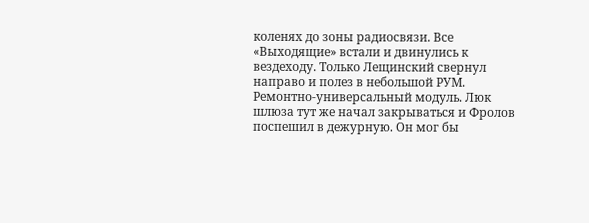коленях до зоны радиосвязи. Все «Выходящие» встали и двинулись к вездеходу. Только Лещинский свернул направо и полез в небольшой РУМ. Ремонтно-универсальный модуль. Люк шлюза тут же начал закрываться и Фролов поспешил в дежурную. Он мог бы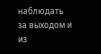наблюдать за выходом и из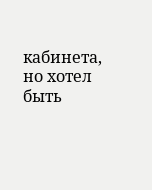кабинета, но хотел быть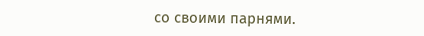со своими парнями.